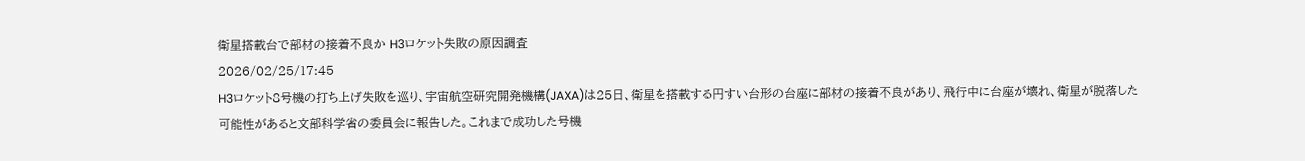衛星搭載台で部材の接着不良か H3ロケット失敗の原因調査
2026/02/25/17:45
H3ロケット8号機の打ち上げ失敗を巡り、宇宙航空研究開発機構(JAXA)は25日、衛星を搭載する円すい台形の台座に部材の接着不良があり、飛行中に台座が壊れ、衛星が脱落した可能性があると文部科学省の委員会に報告した。これまで成功した号機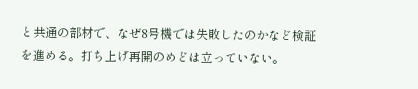と共通の部材で、なぜ8号機では失敗したのかなど検証を進める。打ち上げ再開のめどは立っていない。